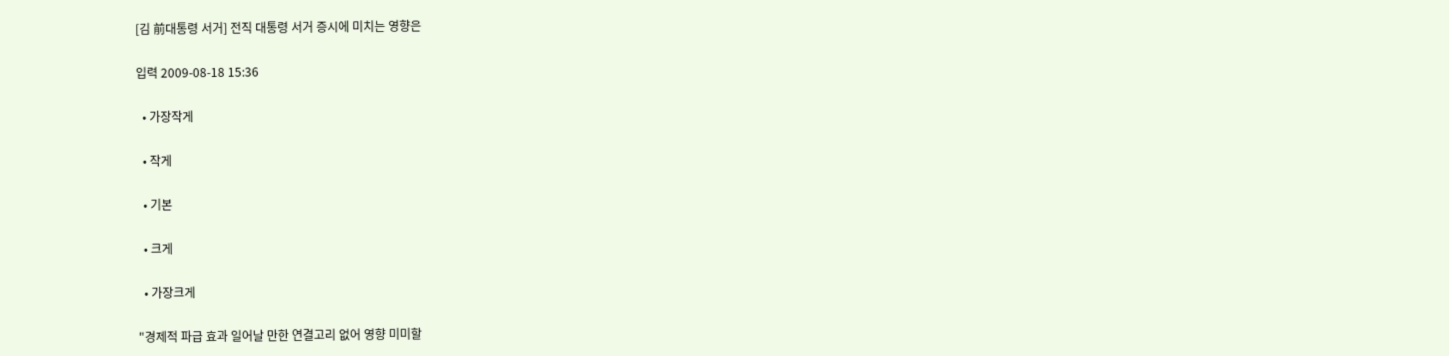[김 前대통령 서거] 전직 대통령 서거 증시에 미치는 영향은

입력 2009-08-18 15:36

  • 가장작게

  • 작게

  • 기본

  • 크게

  • 가장크게

"경제적 파급 효과 일어날 만한 연결고리 없어 영향 미미할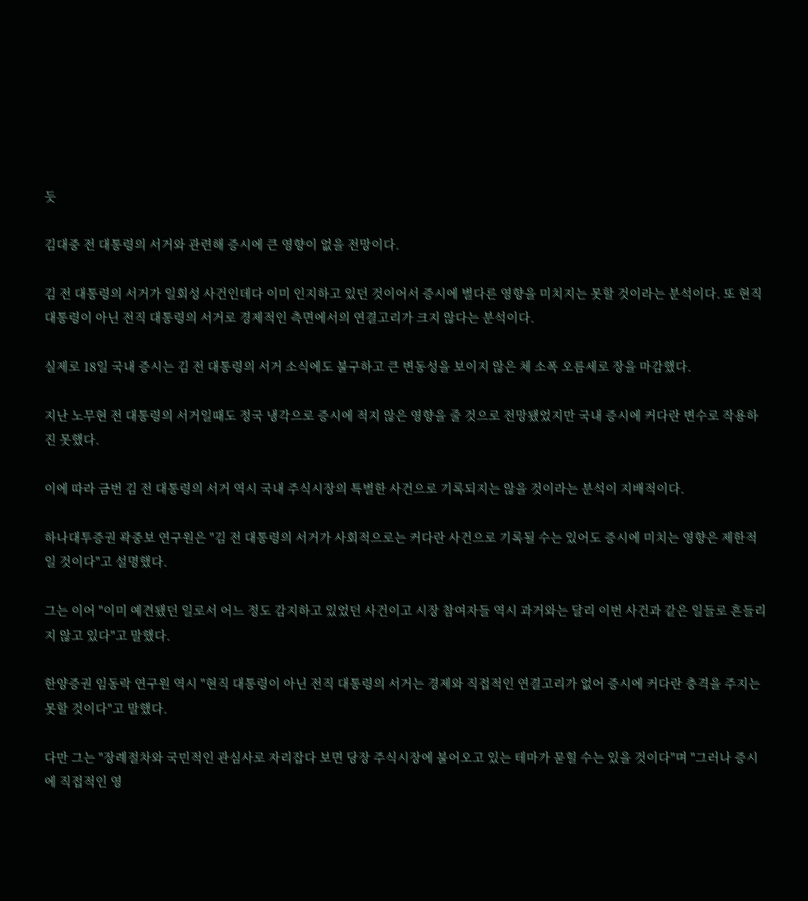듯

김대중 전 대통령의 서거와 관련해 증시에 큰 영향이 없을 전망이다.

김 전 대통령의 서거가 일회성 사건인데다 이미 인지하고 있던 것이어서 증시에 별다른 영향을 미치지는 못할 것이라는 분석이다. 또 현직 대통령이 아닌 전직 대통령의 서거로 경제적인 측면에서의 연결고리가 크지 않다는 분석이다.

실제로 18일 국내 증시는 김 전 대통령의 서거 소식에도 불구하고 큰 변동성을 보이지 않은 체 소폭 오름세로 장을 마감했다.

지난 노무현 전 대통령의 서거일때도 정국 냉각으로 증시에 적지 않은 영향을 줄 것으로 전망됐었지만 국내 증시에 커다란 변수로 작용하진 못했다.

이에 따라 금번 김 전 대통령의 서거 역시 국내 주식시장의 특별한 사건으로 기록되지는 않을 것이라는 분석이 지배적이다.

하나대투증권 곽중보 연구원은 "김 전 대통령의 서거가 사회적으로는 커다란 사건으로 기록될 수는 있어도 증시에 미치는 영향은 제한적일 것이다"고 설명했다.

그는 이어 "이미 예견됐던 일로서 어느 정도 감지하고 있었던 사건이고 시장 참여자들 역시 과거와는 달리 이번 사건과 같은 일들로 흔들리지 않고 있다"고 말했다.

한양증권 임동락 연구원 역시 "현직 대통령이 아닌 전직 대통령의 서거는 경제와 직접적인 연결고리가 없어 증시에 커다란 충격을 주지는 못할 것이다"고 말했다.

다만 그는 "장례절차와 국민적인 관심사로 자리잡다 보면 당장 주식시장에 불어오고 있는 테마가 묻힐 수는 있을 것이다"며 "그러나 증시에 직접적인 영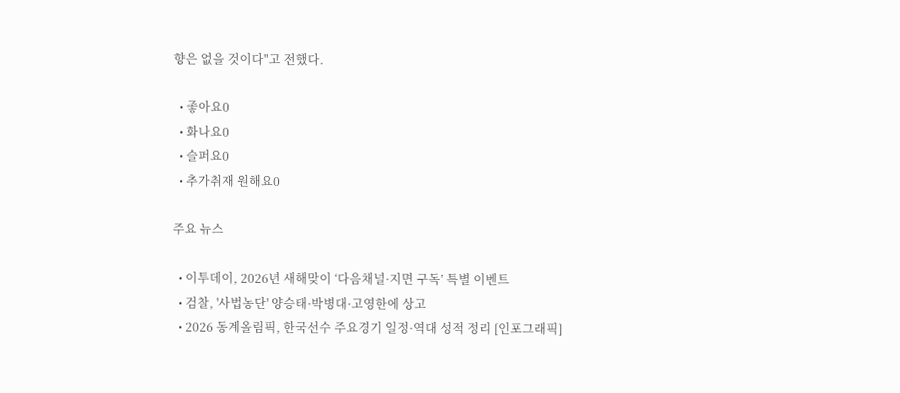향은 없을 것이다"고 전했다.

  • 좋아요0
  • 화나요0
  • 슬퍼요0
  • 추가취재 원해요0

주요 뉴스

  • 이투데이, 2026년 새해맞이 ‘다음채널·지면 구독’ 특별 이벤트
  • 검찰, '사법농단' 양승태·박병대·고영한에 상고
  • 2026 동계올림픽, 한국선수 주요경기 일정·역대 성적 정리 [인포그래픽]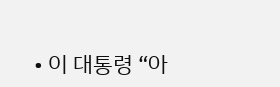• 이 대통령 “아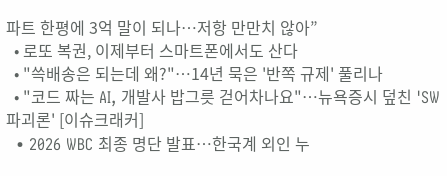파트 한평에 3억 말이 되나…저항 만만치 않아”
  • 로또 복권, 이제부터 스마트폰에서도 산다
  • "쓱배송은 되는데 왜?"…14년 묵은 '반쪽 규제' 풀리나
  • "코드 짜는 AI, 개발사 밥그릇 걷어차나요"…뉴욕증시 덮친 'SW 파괴론' [이슈크래커]
  • 2026 WBC 최종 명단 발표…한국계 외인 누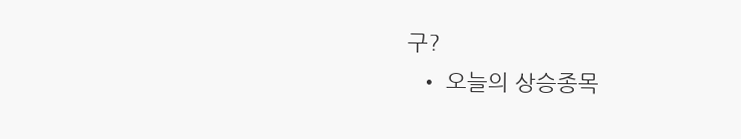구?
  • 오늘의 상승종목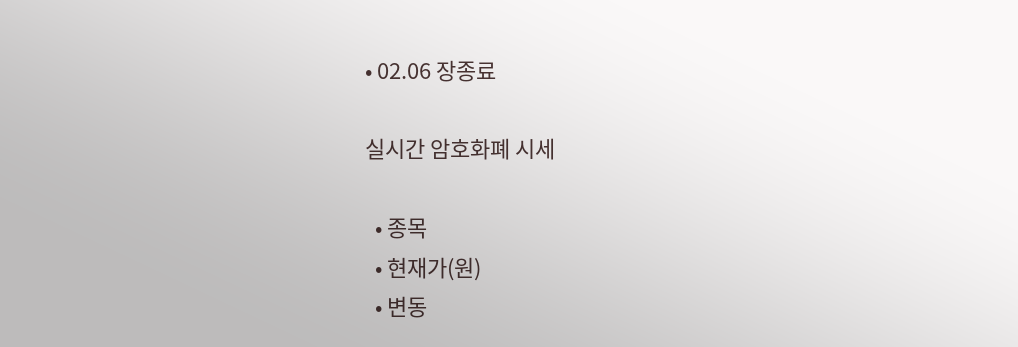• 02.06 장종료

실시간 암호화폐 시세

  • 종목
  • 현재가(원)
  • 변동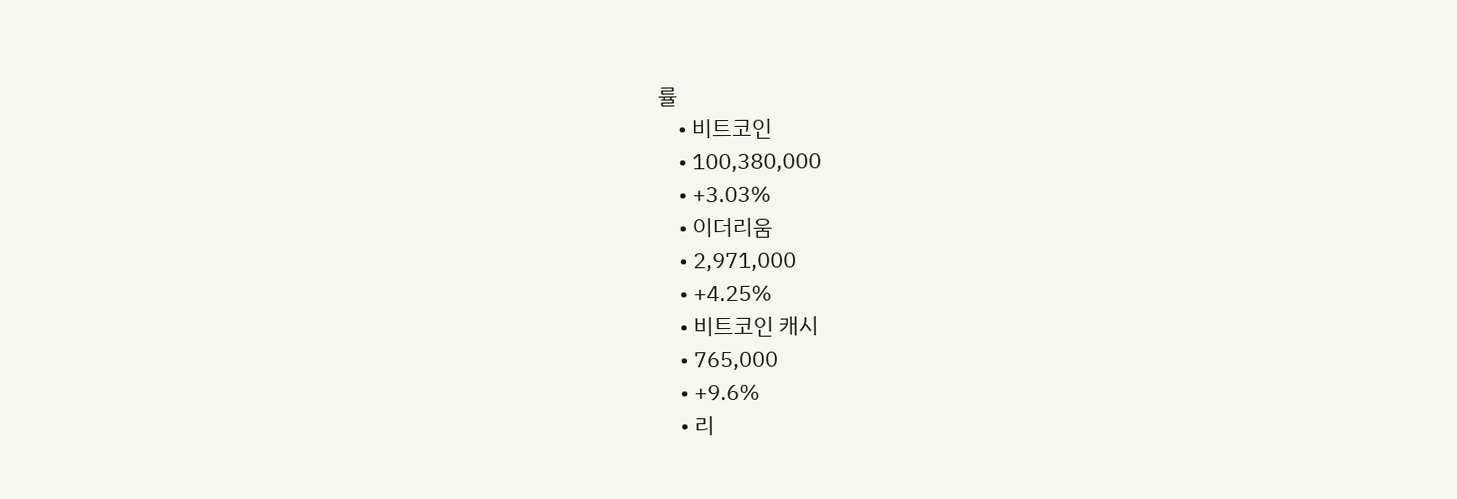률
    • 비트코인
    • 100,380,000
    • +3.03%
    • 이더리움
    • 2,971,000
    • +4.25%
    • 비트코인 캐시
    • 765,000
    • +9.6%
    • 리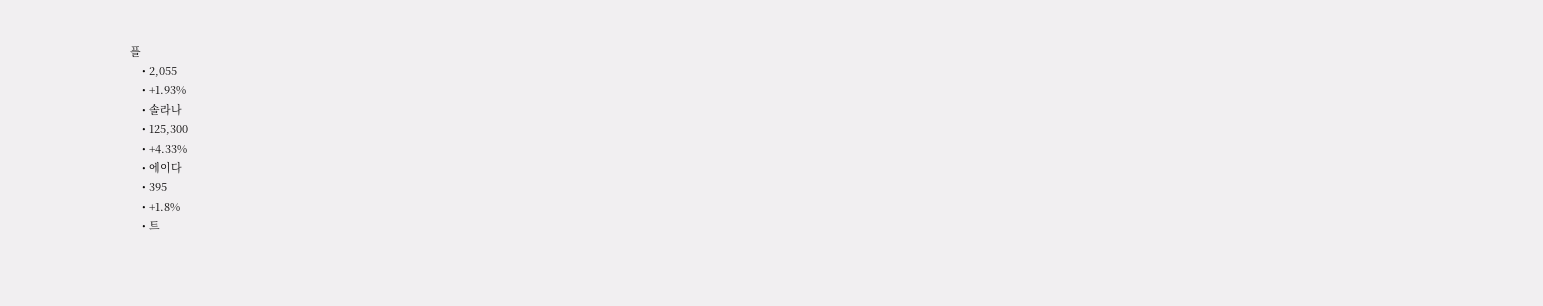플
    • 2,055
    • +1.93%
    • 솔라나
    • 125,300
    • +4.33%
    • 에이다
    • 395
    • +1.8%
    • 트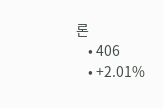론
    • 406
    • +2.01%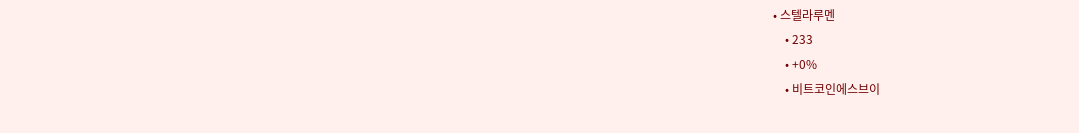• 스텔라루멘
    • 233
    • +0%
    • 비트코인에스브이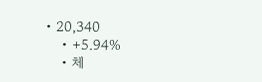• 20,340
    • +5.94%
    • 체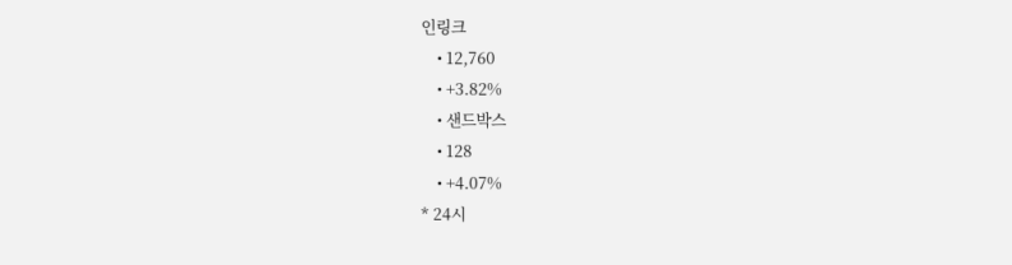인링크
    • 12,760
    • +3.82%
    • 샌드박스
    • 128
    • +4.07%
* 24시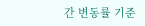간 변동률 기준